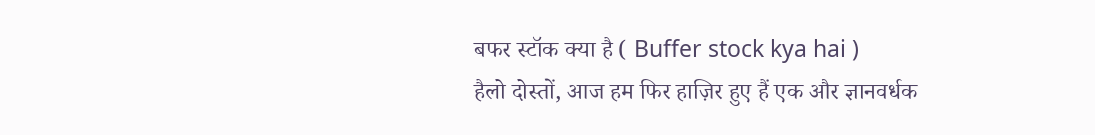बफर स्टॉक क्या है ( Buffer stock kya hai )
हैलो दोस्तों, आज हम फिर हाज़िर हुए हैं एक और ज्ञानवर्धक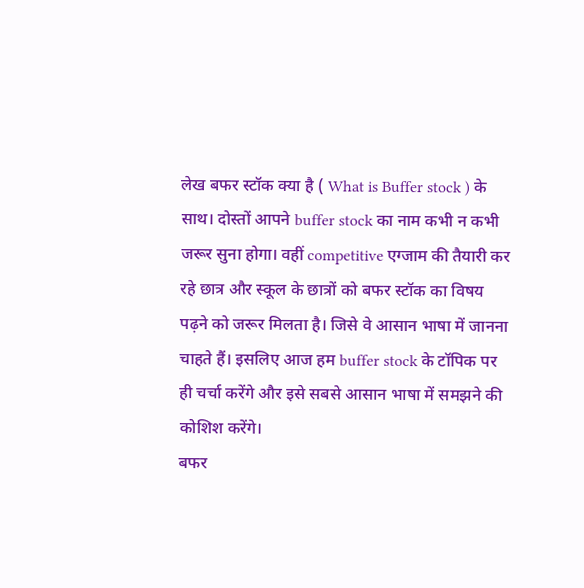लेख बफर स्टॉक क्या है ( What is Buffer stock ) के साथ। दोस्तों आपने buffer stock का नाम कभी न कभी जरूर सुना होगा। वहीं competitive एग्जाम की तैयारी कर रहे छात्र और स्कूल के छात्रों को बफर स्टॉक का विषय पढ़ने को जरूर मिलता है। जिसे वे आसान भाषा में जानना चाहते हैं। इसलिए आज हम buffer stock के टॉपिक पर ही चर्चा करेंगे और इसे सबसे आसान भाषा में समझने की कोशिश करेंगे।
बफर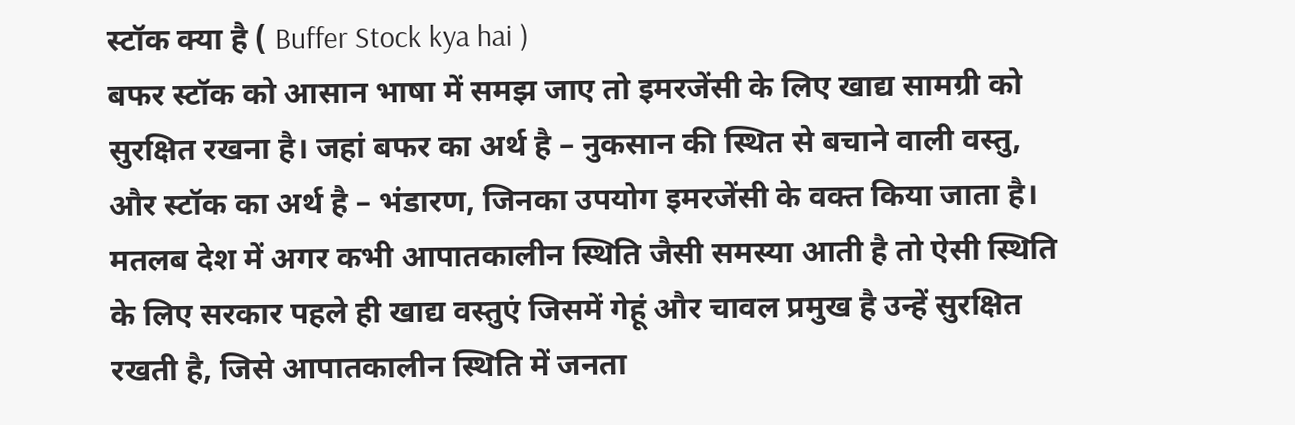स्टॉक क्या है ( Buffer Stock kya hai )
बफर स्टॉक को आसान भाषा में समझ जाए तो इमरजेंसी के लिए खाद्य सामग्री को सुरक्षित रखना है। जहां बफर का अर्थ है – नुकसान की स्थित से बचाने वाली वस्तु, और स्टॉक का अर्थ है – भंडारण, जिनका उपयोग इमरजेंसी के वक्त किया जाता है। मतलब देश में अगर कभी आपातकालीन स्थिति जैसी समस्या आती है तो ऐसी स्थिति के लिए सरकार पहले ही खाद्य वस्तुएं जिसमें गेहूं और चावल प्रमुख है उन्हें सुरक्षित रखती है, जिसे आपातकालीन स्थिति में जनता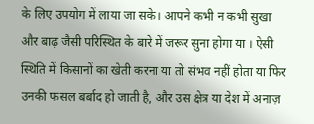के लिए उपयोग में लाया जा सके। आपने कभी न कभी सुखा और बाढ़ जैसी परिस्थित के बारे में जरूर सुना होगा या । ऐसी स्थिति में किसानों का खेती करना या तो संभव नहीं होता या फिर उनकी फसल बर्बाद हो जाती है, और उस क्षेत्र या देश में अनाज़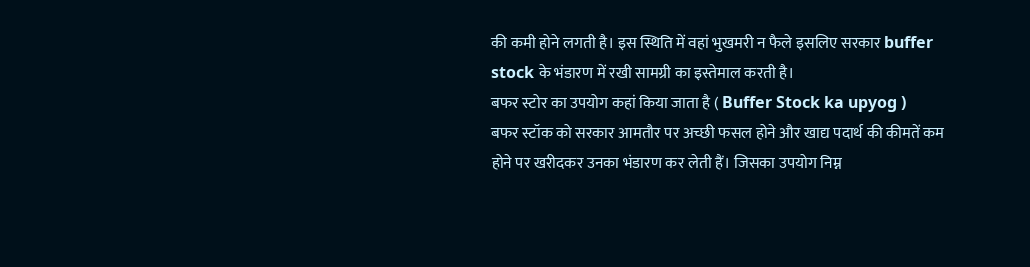की कमी होने लगती है। इस स्थिति में वहां भुखमरी न फैले इसलिए सरकार buffer stock के भंडारण में रखी सामग्री का इस्तेमाल करती है।
बफर स्टोर का उपयोग कहां किया जाता है ( Buffer Stock ka upyog )
बफर स्टॉक को सरकार आमतौर पर अच्छी फसल होने और खाद्य पदार्थ की कीमतें कम होने पर खरीदकर उनका भंडारण कर लेती हैं। जिसका उपयोग निम्न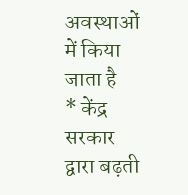अवस्थाओं में किया जाता है
* केंद्र सरकार द्वारा बढ़ती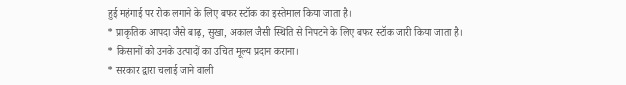हुई महंगाई पर रोक लगाने के लिए बफर स्टॉक का इस्तेमाल किया जाता है।
* प्राकृतिक आपदा जैसे बाढ़, सुखा, अकाल जैसी स्थिति से निपटने के लिए बफर स्टॉक जारी किया जाता है।
* किसानों को उनके उत्पादों का उचित मूल्य प्रदान कराना।
* सरकार द्वारा चलाई जाने वाली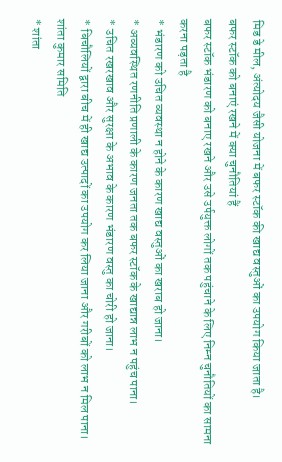मिड डे मील, अंत्योदय जैसी योजना में बफर स्टॉक की खाद्य वस्तुओं का उपयोग किया जाता है।
बफर स्टॉक को बनाएं रखने में क्या चुनौतियां हैं
बफर स्टॉक भंडारण को बनाए रखने और उसे उर्पयुक्त लोगों तक पहुंचाने के लिए निम्न चुनौतियों का सामना करना पड़ता है
* भंडारण को उचित व्यवस्था न होने के कारण खाद्य वस्तुओं का खराब हो जाना।
* अव्यवस्थित रणनीति प्रणाली के कारण जनता तक बफर स्टॉक के खाद्यान्न लाभ न पहुंच पाना।
* उचित रखरखाव और सुरक्षा के अभाव के कारण भंडारण वस्तु का चोरी हो जाना।
* बिचौलियों द्वारा बीच में ही खाद्य उत्पादों का उपयोग कर लिया जाना और गरीबों को लाभ न मिल पाना।
शांता कुमार समिति
* शांता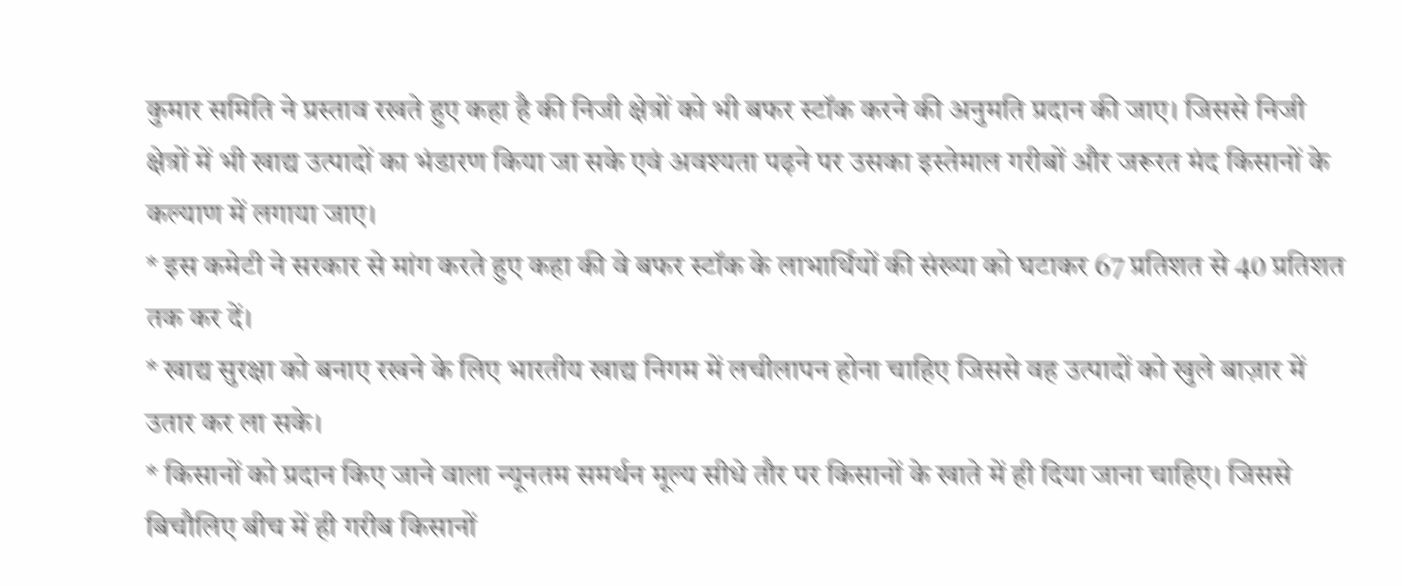कुमार समिति ने प्रस्ताव रखते हुए कहा है की निजी क्षेत्रों को भी बफर स्टॉक करने की अनुमति प्रदान की जाए। जिससे निजी क्षेत्रों में भी खाद्य उत्पादों का भंडारण किया जा सके एवं अवश्यता पढ़ने पर उसका इस्तेमाल गरीबों और जरूरत मंद किसानों के कल्याण में लगाया जाए।
* इस कमेटी ने सरकार से मांग करते हुए कहा की वे बफर स्टॉक के लाभार्थियों की संख्या को घटाकर 67 प्रतिशत से 40 प्रतिशत तक कर दें।
* खाद्य सुरक्षा को बनाए रखने के लिए भारतीय खाद्य निगम में लचीलापन होना चाहिए जिससे वह उत्पादों को खुले बाज़ार में उतार कर ला सके।
* किसानों को प्रदान किए जाने वाला न्यूनतम समर्थन मूल्य सीधे तौर पर किसानों के खाते में ही दिया जाना चाहिए। जिससे बिचौलिए बीच में ही गरीब किसानों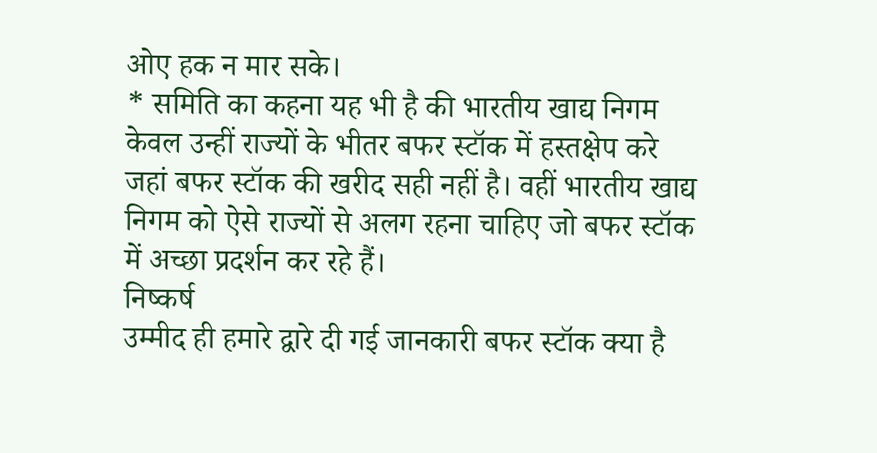ओए हक न मार सके।
* समिति का कहना यह भी है की भारतीय खाद्य निगम केवल उन्हीं राज्यों के भीतर बफर स्टॉक में हस्तक्षेप करे जहां बफर स्टॉक की खरीद सही नहीं है। वहीं भारतीय खाद्य निगम को ऐसे राज्यों से अलग रहना चाहिए जो बफर स्टॉक में अच्छा प्रदर्शन कर रहे हैं।
निष्कर्ष
उम्मीद ही हमारे द्वारे दी गई जानकारी बफर स्टॉक क्या है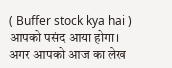( Buffer stock kya hai ) आपको पसंद आया होगा। अगर आपको आज का लेख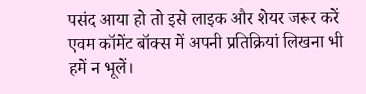पसंद आया हो तो इसे लाइक और शेयर जरूर करें एवम कॉमेंट बॉक्स में अपनी प्रतिक्रियां लिखना भी हमें न भूलें।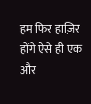हम फिर हाज़िर होंगे ऐसे ही एक और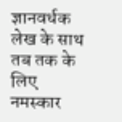ज्ञानवर्धक लेख के साथ तब तक के लिए नमस्कार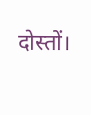दोस्तों।